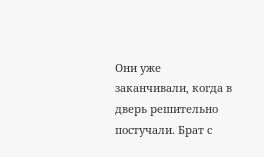Они уже заканчивали, когда в дверь решительно постучали. Брат с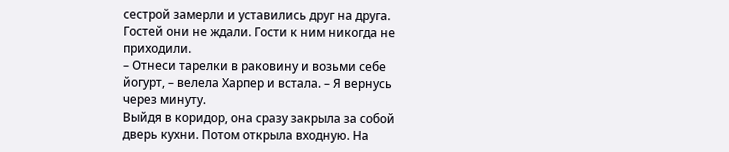сестрой замерли и уставились друг на друга. Гостей они не ждали. Гости к ним никогда не приходили.
– Отнеси тарелки в раковину и возьми себе йогурт, – велела Харпер и встала. – Я вернусь через минуту.
Выйдя в коридор, она сразу закрыла за собой дверь кухни. Потом открыла входную. На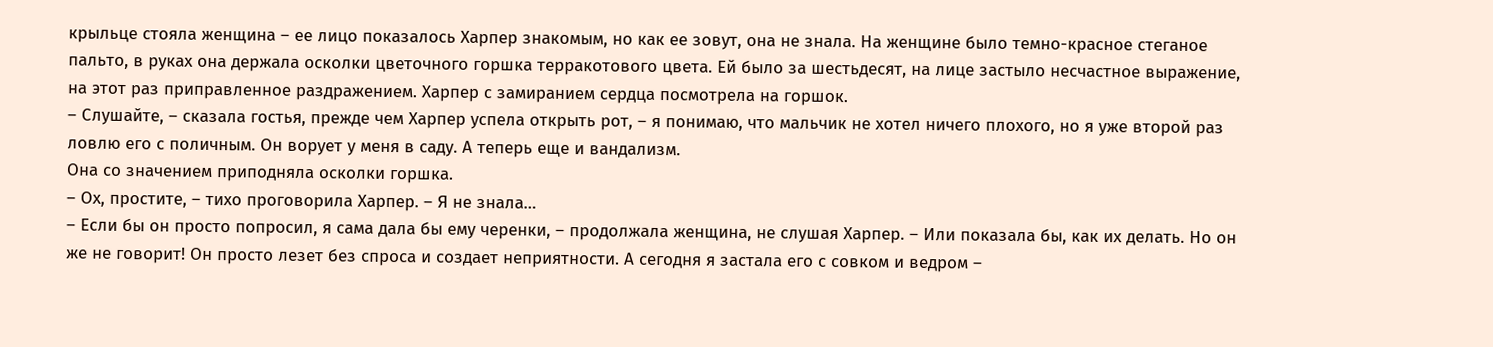крыльце стояла женщина – ее лицо показалось Харпер знакомым, но как ее зовут, она не знала. На женщине было темно-красное стеганое пальто, в руках она держала осколки цветочного горшка терракотового цвета. Ей было за шестьдесят, на лице застыло несчастное выражение, на этот раз приправленное раздражением. Харпер с замиранием сердца посмотрела на горшок.
– Слушайте, – сказала гостья, прежде чем Харпер успела открыть рот, – я понимаю, что мальчик не хотел ничего плохого, но я уже второй раз ловлю его с поличным. Он ворует у меня в саду. А теперь еще и вандализм.
Она со значением приподняла осколки горшка.
– Ох, простите, – тихо проговорила Харпер. – Я не знала…
– Если бы он просто попросил, я сама дала бы ему черенки, – продолжала женщина, не слушая Харпер. – Или показала бы, как их делать. Но он же не говорит! Он просто лезет без спроса и создает неприятности. А сегодня я застала его с совком и ведром –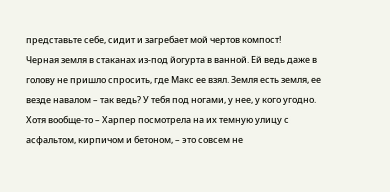представьте себе, сидит и загребает мой чертов компост!
Черная земля в стаканах из-под йогурта в ванной. Ей ведь даже в голову не пришло спросить, где Макс ее взял. Земля есть земля, ее везде навалом – так ведь? У тебя под ногами, у нее, у кого угодно. Хотя вообще-то – Харпер посмотрела на их темную улицу с асфальтом, кирпичом и бетоном, – это совсем не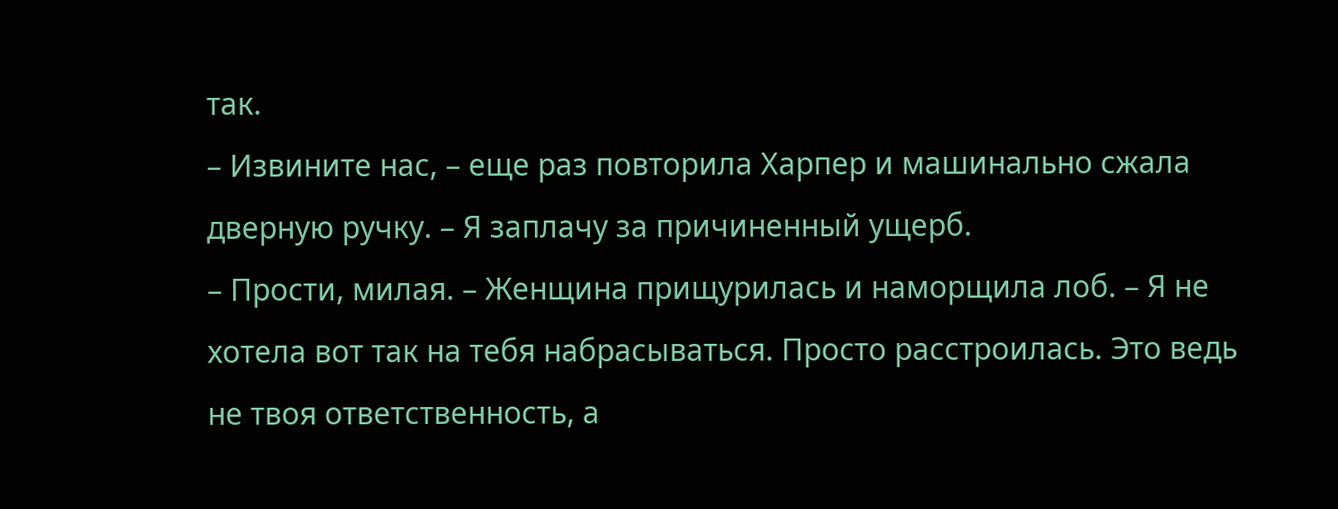так.
– Извините нас, – еще раз повторила Харпер и машинально сжала дверную ручку. – Я заплачу за причиненный ущерб.
– Прости, милая. – Женщина прищурилась и наморщила лоб. – Я не хотела вот так на тебя набрасываться. Просто расстроилась. Это ведь не твоя ответственность, а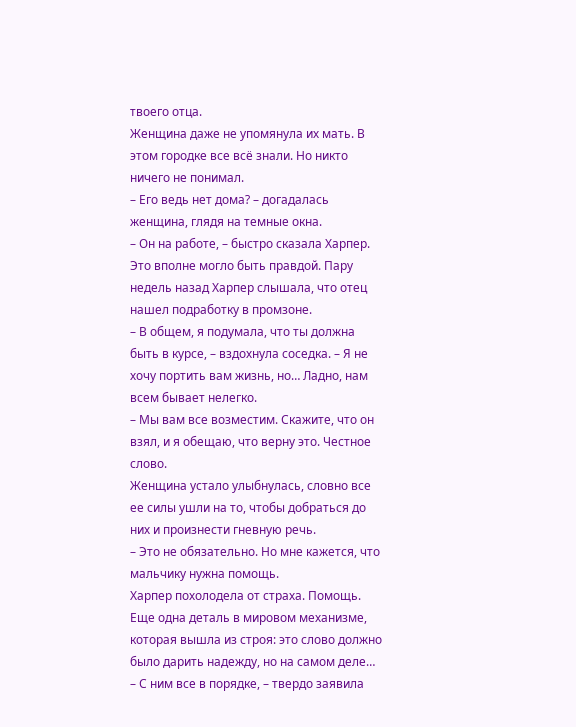твоего отца.
Женщина даже не упомянула их мать. В этом городке все всё знали. Но никто ничего не понимал.
– Его ведь нет дома? – догадалась женщина, глядя на темные окна.
– Он на работе, – быстро сказала Харпер.
Это вполне могло быть правдой. Пару недель назад Харпер слышала, что отец нашел подработку в промзоне.
– В общем, я подумала, что ты должна быть в курсе, – вздохнула соседка. – Я не хочу портить вам жизнь, но… Ладно, нам всем бывает нелегко.
– Мы вам все возместим. Скажите, что он взял, и я обещаю, что верну это. Честное слово.
Женщина устало улыбнулась, словно все ее силы ушли на то, чтобы добраться до них и произнести гневную речь.
– Это не обязательно. Но мне кажется, что мальчику нужна помощь.
Харпер похолодела от страха. Помощь. Еще одна деталь в мировом механизме, которая вышла из строя: это слово должно было дарить надежду, но на самом деле…
– С ним все в порядке, – твердо заявила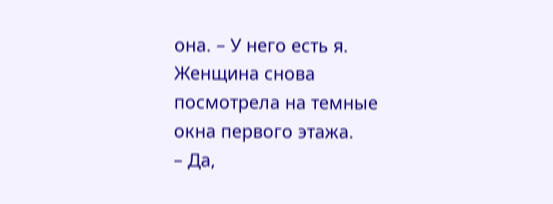она. – У него есть я.
Женщина снова посмотрела на темные окна первого этажа.
– Да,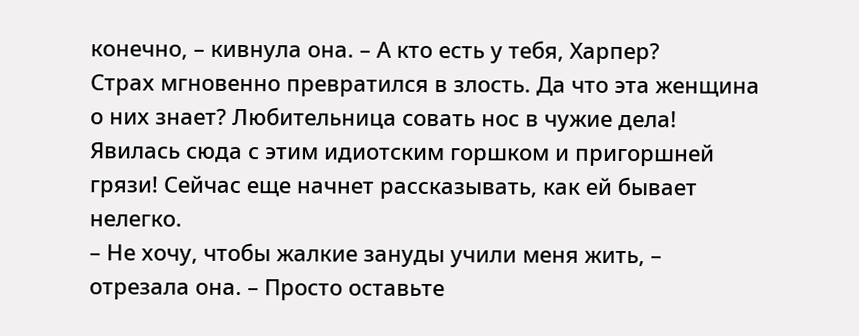конечно, – кивнула она. – А кто есть у тебя, Харпер?
Страх мгновенно превратился в злость. Да что эта женщина о них знает? Любительница совать нос в чужие дела! Явилась сюда с этим идиотским горшком и пригоршней грязи! Сейчас еще начнет рассказывать, как ей бывает нелегко.
– Не хочу, чтобы жалкие зануды учили меня жить, – отрезала она. – Просто оставьте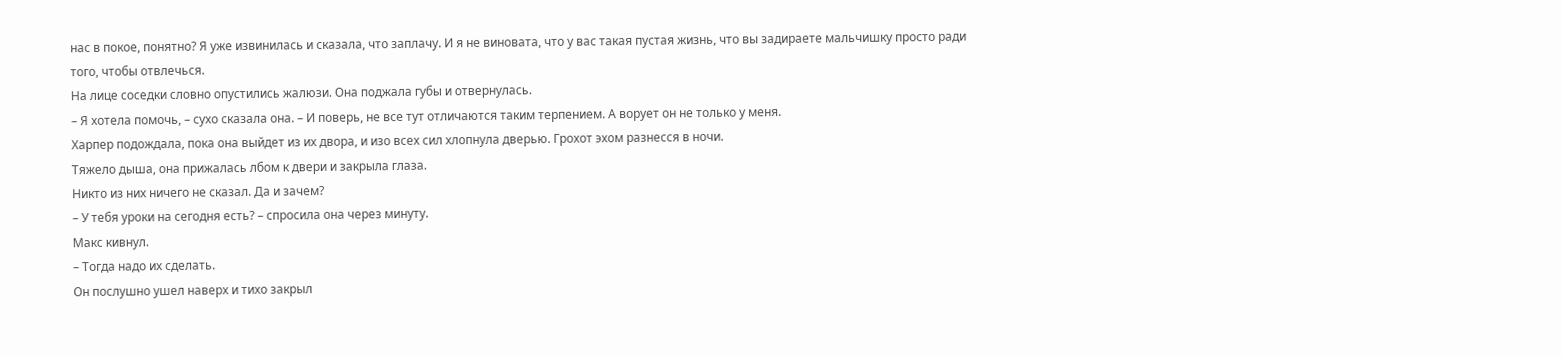нас в покое, понятно? Я уже извинилась и сказала, что заплачу. И я не виновата, что у вас такая пустая жизнь, что вы задираете мальчишку просто ради того, чтобы отвлечься.
На лице соседки словно опустились жалюзи. Она поджала губы и отвернулась.
– Я хотела помочь, – сухо сказала она. – И поверь, не все тут отличаются таким терпением. А ворует он не только у меня.
Харпер подождала, пока она выйдет из их двора, и изо всех сил хлопнула дверью. Грохот эхом разнесся в ночи.
Тяжело дыша, она прижалась лбом к двери и закрыла глаза.
Никто из них ничего не сказал. Да и зачем?
– У тебя уроки на сегодня есть? – спросила она через минуту.
Макс кивнул.
– Тогда надо их сделать.
Он послушно ушел наверх и тихо закрыл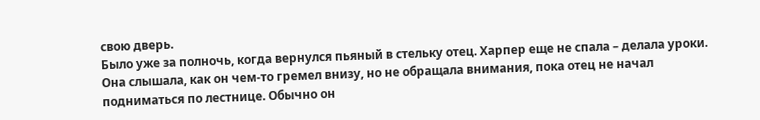свою дверь.
Было уже за полночь, когда вернулся пьяный в стельку отец. Харпер еще не спала – делала уроки. Она слышала, как он чем-то гремел внизу, но не обращала внимания, пока отец не начал подниматься по лестнице. Обычно он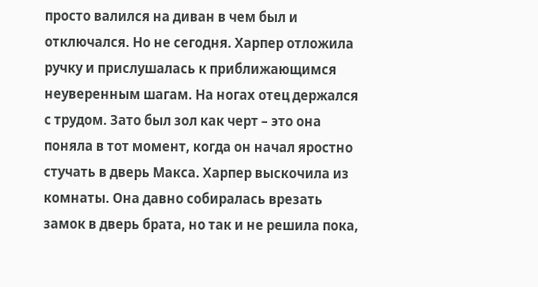просто валился на диван в чем был и отключался. Но не сегодня. Харпер отложила ручку и прислушалась к приближающимся неуверенным шагам. На ногах отец держался с трудом. Зато был зол как черт – это она поняла в тот момент, когда он начал яростно стучать в дверь Макса. Харпер выскочила из комнаты. Она давно собиралась врезать замок в дверь брата, но так и не решила пока,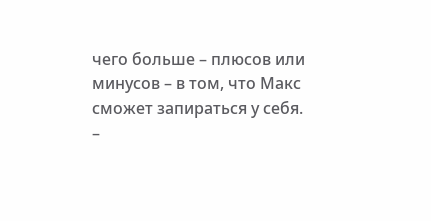чего больше – плюсов или минусов – в том, что Макс сможет запираться у себя.
–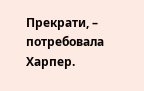Прекрати, – потребовала Харпер.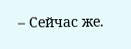– Сейчас же.